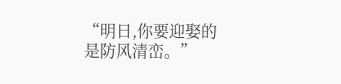“明日,你要迎娶的是防风清峦。”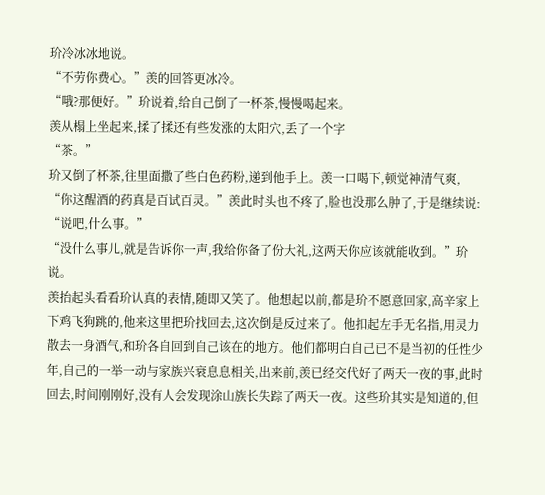玠冷冰冰地说。
“不劳你费心。”羡的回答更冰冷。
“哦?那便好。”玠说着,给自己倒了一杯茶,慢慢喝起来。
羡从榻上坐起来,揉了揉还有些发涨的太阳穴,丢了一个字
“茶。”
玠又倒了杯茶,往里面撒了些白色药粉,递到他手上。羡一口喝下,顿觉神清气爽,
“你这醒酒的药真是百试百灵。”羡此时头也不疼了,脸也没那么肿了,于是继续说:
“说吧,什么事。”
“没什么事儿,就是告诉你一声,我给你备了份大礼,这两天你应该就能收到。”玠说。
羡抬起头看看玠认真的表情,随即又笑了。他想起以前,都是玠不愿意回家,高辛家上下鸡飞狗跳的,他来这里把玠找回去,这次倒是反过来了。他扣起左手无名指,用灵力散去一身酒气,和玠各自回到自己该在的地方。他们都明白自己已不是当初的任性少年,自己的一举一动与家族兴衰息息相关,出来前,羡已经交代好了两天一夜的事,此时回去,时间刚刚好,没有人会发现涂山族长失踪了两天一夜。这些玠其实是知道的,但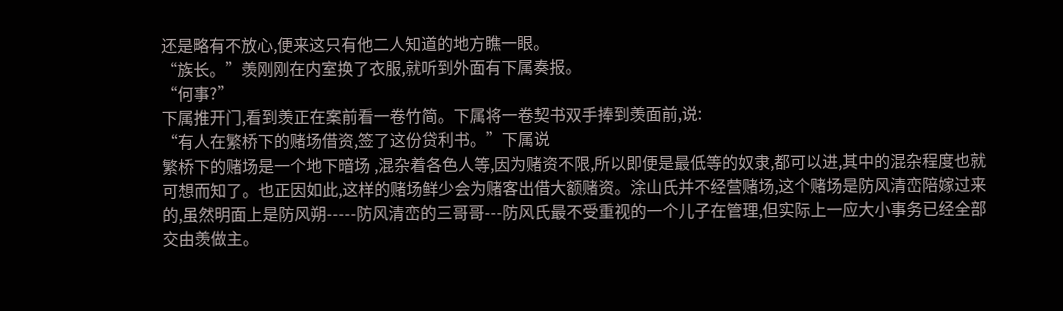还是略有不放心,便来这只有他二人知道的地方瞧一眼。
“族长。”羡刚刚在内室换了衣服,就听到外面有下属奏报。
“何事?”
下属推开门,看到羡正在案前看一卷竹简。下属将一卷契书双手捧到羡面前,说:
“有人在繁桥下的赌场借资,签了这份贷利书。”下属说
繁桥下的赌场是一个地下暗场 ,混杂着各色人等,因为赌资不限,所以即便是最低等的奴隶,都可以进,其中的混杂程度也就可想而知了。也正因如此,这样的赌场鲜少会为赌客出借大额赌资。涂山氏并不经营赌场,这个赌场是防风清峦陪嫁过来的,虽然明面上是防风朔-----防风清峦的三哥哥---防风氏最不受重视的一个儿子在管理,但实际上一应大小事务已经全部交由羡做主。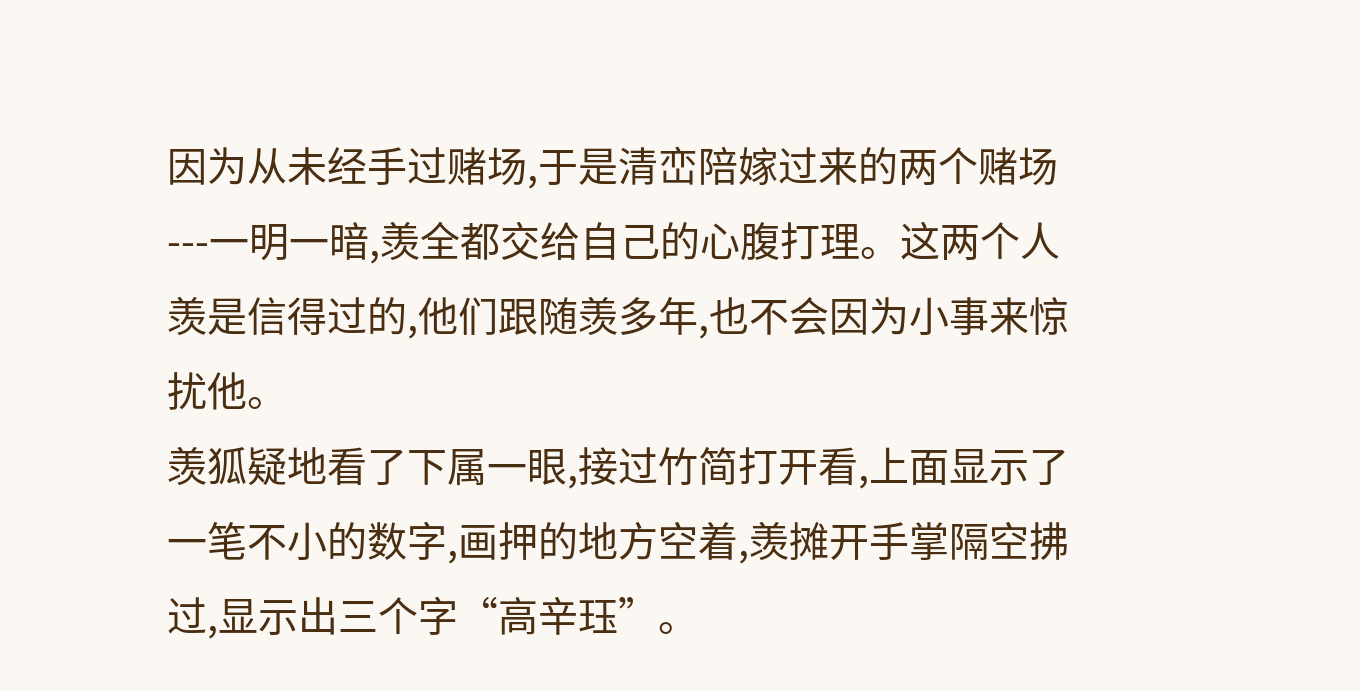因为从未经手过赌场,于是清峦陪嫁过来的两个赌场---一明一暗,羡全都交给自己的心腹打理。这两个人羡是信得过的,他们跟随羡多年,也不会因为小事来惊扰他。
羡狐疑地看了下属一眼,接过竹简打开看,上面显示了一笔不小的数字,画押的地方空着,羡摊开手掌隔空拂过,显示出三个字“高辛珏”。